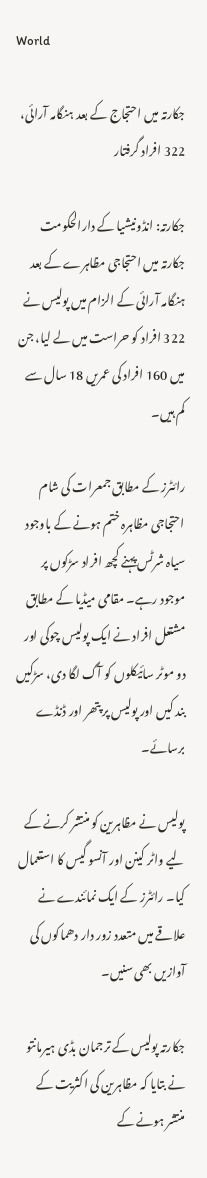World

جکارتہ میں احتجاج کے بعد ہنگامہ آرائی، 322 افراد گرفتار

جکارتہ: انڈونیشیا کے دارالحکومت جکارتہ میں احتجاجی مظاہرے کے بعد ہنگامہ آرائی کے الزام میں پولیس نے 322 افراد کو حراست میں لے لیا، جن میں 160 افراد کی عمریں 18 سال سے کم ہیں۔

رائٹرز کے مطابق جمعرات کی شام احتجاجی مظاہرہ ختم ہونے کے باوجود سیاہ شرٹس پہنے کچھ افراد سڑکوں پر موجود رہے۔ مقامی میڈیا کے مطابق مشتعل افراد نے ایک پولیس چوکی اور دو موٹر سائیکلوں کو آگ لگا دی، سڑکیں بند کیں اور پولیس پر پتھر اور ڈنڈے برسائے۔

پولیس نے مظاہرین کو منتشر کرنے کے لیے واٹر کینن اور آنسو گیس کا استعمال کیا۔ رائٹرز کے ایک نمائندے نے علاقے میں متعدد زور دار دھماکوں کی آوازیں بھی سنیں۔

جکارتہ پولیس کے ترجمان بڈی ہیرمانتو نے بتایا کہ مظاہرین کی اکثریت کے منتشر ہونے کے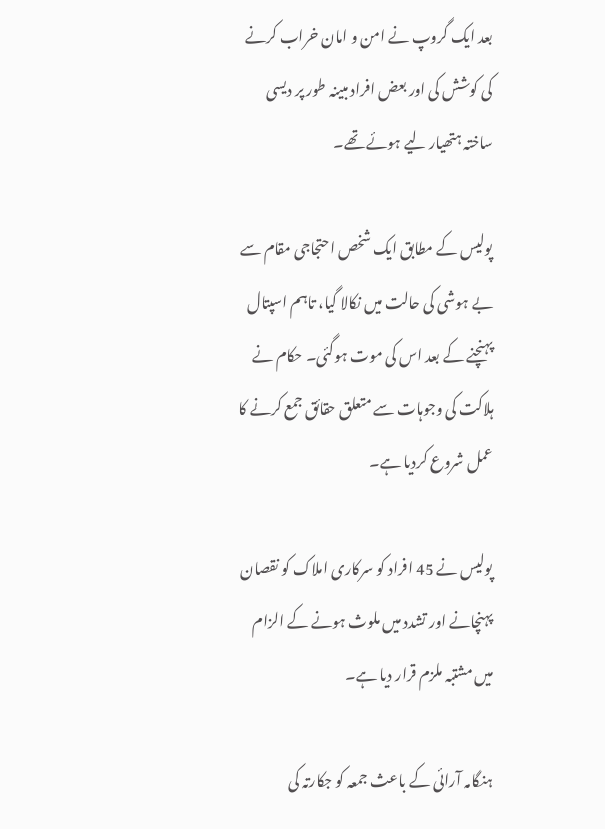بعد ایک گروپ نے امن و امان خراب کرنے کی کوشش کی اور بعض افراد مبینہ طور پر دیسی ساختہ ہتھیار لیے ہوئے تھے۔

پولیس کے مطابق ایک شخص احتجاجی مقام سے بے ہوشی کی حالت میں نکالا گیا، تاہم اسپتال پہنچنے کے بعد اس کی موت ہوگئی۔ حکام نے ہلاکت کی وجوہات سے متعلق حقائق جمع کرنے کا عمل شروع کردیا ہے۔

پولیس نے 45 افراد کو سرکاری املاک کو نقصان پہنچانے اور تشدد میں ملوث ہونے کے الزام میں مشتبہ ملزم قرار دیا ہے۔

ہنگامہ آرائی کے باعث جمعہ کو جکارتہ کی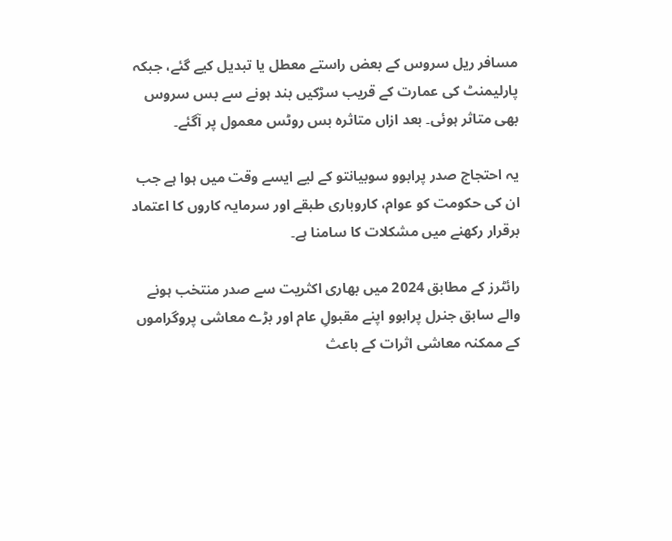مسافر ریل سروس کے بعض راستے معطل یا تبدیل کیے گئے، جبکہ پارلیمنٹ کی عمارت کے قریب سڑکیں بند ہونے سے بس سروس بھی متاثر ہوئی۔ بعد ازاں متاثرہ بس روٹس معمول پر آگئے۔

یہ احتجاج صدر پرابوو سوبیانتو کے لیے ایسے وقت میں ہوا ہے جب ان کی حکومت کو عوام، کاروباری طبقے اور سرمایہ کاروں کا اعتماد برقرار رکھنے میں مشکلات کا سامنا ہے۔

رائٹرز کے مطابق 2024 میں بھاری اکثریت سے صدر منتخب ہونے والے سابق جنرل پرابوو اپنے مقبولِ عام اور بڑے معاشی پروگراموں کے ممکنہ معاشی اثرات کے باعث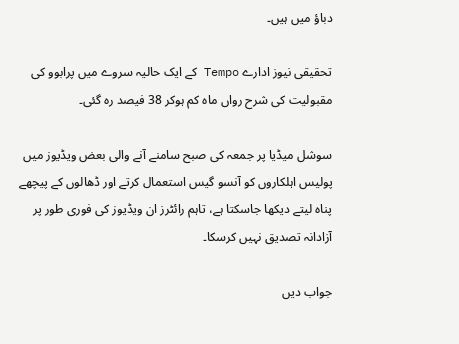دباؤ میں ہیں۔

تحقیقی نیوز ادارے Tempo کے ایک حالیہ سروے میں پرابوو کی مقبولیت کی شرح رواں ماہ کم ہوکر 38 فیصد رہ گئی۔

سوشل میڈیا پر جمعہ کی صبح سامنے آنے والی بعض ویڈیوز میں پولیس اہلکاروں کو آنسو گیس استعمال کرتے اور ڈھالوں کے پیچھے پناہ لیتے دیکھا جاسکتا ہے، تاہم رائٹرز ان ویڈیوز کی فوری طور پر آزادانہ تصدیق نہیں کرسکا۔

جواب دیں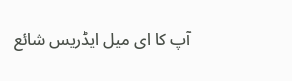آپ کا ای میل ایڈریس شائع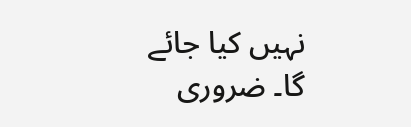نہیں کیا جائے گا۔ ضروری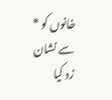خانوں کو * سے نشان زد کیا